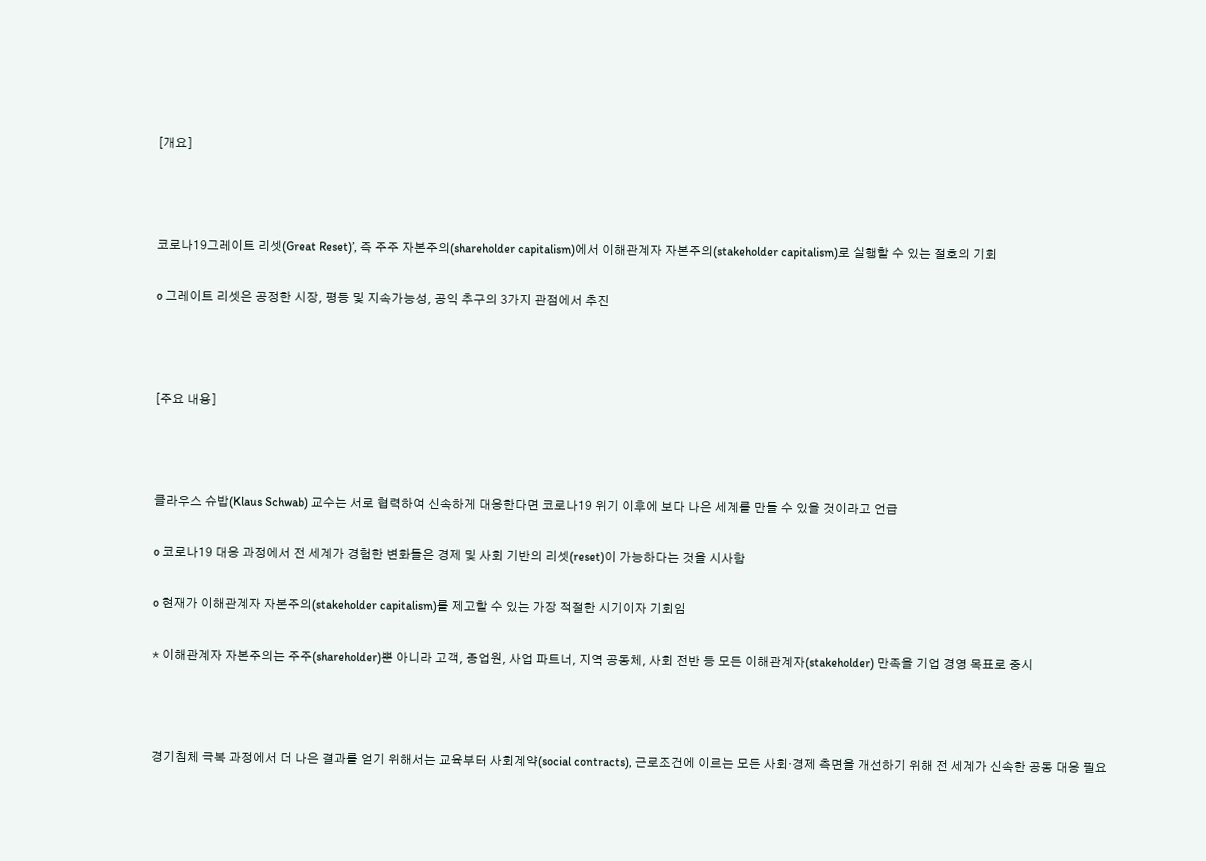[개요]



코로나19그레이트 리셋(Great Reset)’, 즉 주주 자본주의(shareholder capitalism)에서 이해관계자 자본주의(stakeholder capitalism)로 실행할 수 있는 절호의 기회

o 그레이트 리셋은 공정한 시장, 평등 및 지속가능성, 공익 추구의 3가지 관점에서 추진



[주요 내용]



클라우스 슈밥(Klaus Schwab) 교수는 서로 협력하여 신속하게 대응한다면 코로나19 위기 이후에 보다 나은 세계를 만들 수 있을 것이라고 언급

o 코로나19 대응 과정에서 전 세계가 경험한 변화들은 경제 및 사회 기반의 리셋(reset)이 가능하다는 것을 시사함

o 현재가 이해관계자 자본주의(stakeholder capitalism)를 제고할 수 있는 가장 적절한 시기이자 기회임

* 이해관계자 자본주의는 주주(shareholder)뿐 아니라 고객, 종업원, 사업 파트너, 지역 공동체, 사회 전반 등 모든 이해관계자(stakeholder) 만족을 기업 경영 목표로 중시



경기침체 극복 과정에서 더 나은 결과를 얻기 위해서는 교육부터 사회계약(social contracts), 근로조건에 이르는 모든 사회·경제 측면을 개선하기 위해 전 세계가 신속한 공동 대응 필요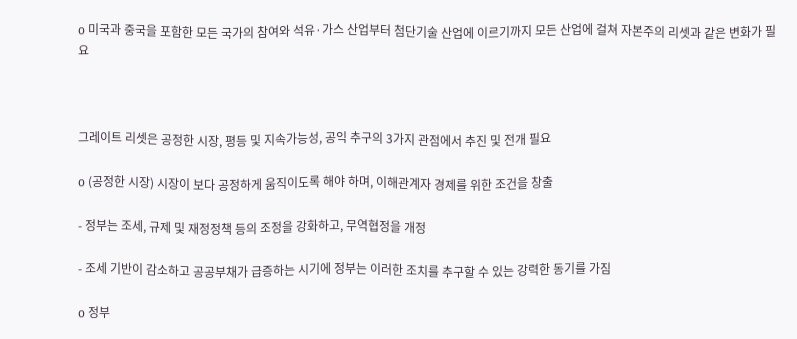o 미국과 중국을 포함한 모든 국가의 참여와 석유·가스 산업부터 첨단기술 산업에 이르기까지 모든 산업에 걸쳐 자본주의 리셋과 같은 변화가 필요



그레이트 리셋은 공정한 시장, 평등 및 지속가능성, 공익 추구의 3가지 관점에서 추진 및 전개 필요

o (공정한 시장) 시장이 보다 공정하게 움직이도록 해야 하며, 이해관계자 경제를 위한 조건을 창출

- 정부는 조세, 규제 및 재정정책 등의 조정을 강화하고, 무역협정을 개정

- 조세 기반이 감소하고 공공부채가 급증하는 시기에 정부는 이러한 조치를 추구할 수 있는 강력한 동기를 가짐

o 정부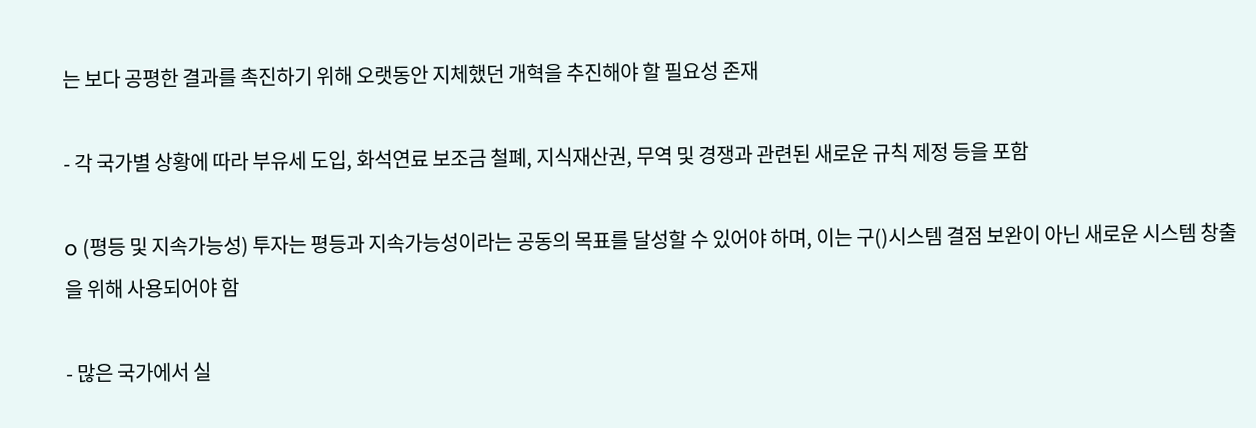는 보다 공평한 결과를 촉진하기 위해 오랫동안 지체했던 개혁을 추진해야 할 필요성 존재

- 각 국가별 상황에 따라 부유세 도입, 화석연료 보조금 철폐, 지식재산권, 무역 및 경쟁과 관련된 새로운 규칙 제정 등을 포함

o (평등 및 지속가능성) 투자는 평등과 지속가능성이라는 공동의 목표를 달성할 수 있어야 하며, 이는 구()시스템 결점 보완이 아닌 새로운 시스템 창출을 위해 사용되어야 함

- 많은 국가에서 실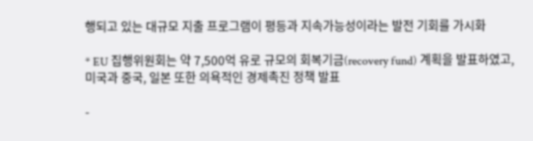행되고 있는 대규모 지출 프로그램이 평등과 지속가능성이라는 발전 기회를 가시화

* EU 집행위원회는 약 7,500억 유로 규모의 회복기금(recovery fund) 계획을 발표하였고, 미국과 중국, 일본 또한 의욕적인 경제촉진 정책 발표

-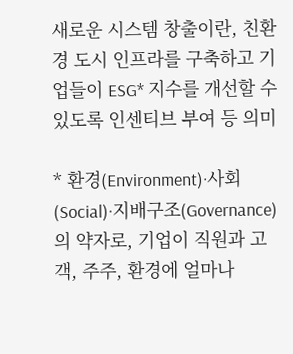새로운 시스템 창출이란, 친환경 도시 인프라를 구축하고 기업들이 ESG* 지수를 개선할 수 있도록 인센티브 부여 등 의미

* 환경(Environment)·사회(Social)·지배구조(Governance)의 약자로, 기업이 직원과 고객, 주주, 환경에 얼마나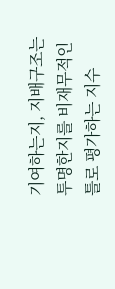기여하는지, 지배구조는 투명한지를 비재무적인 틀로 평가하는 지수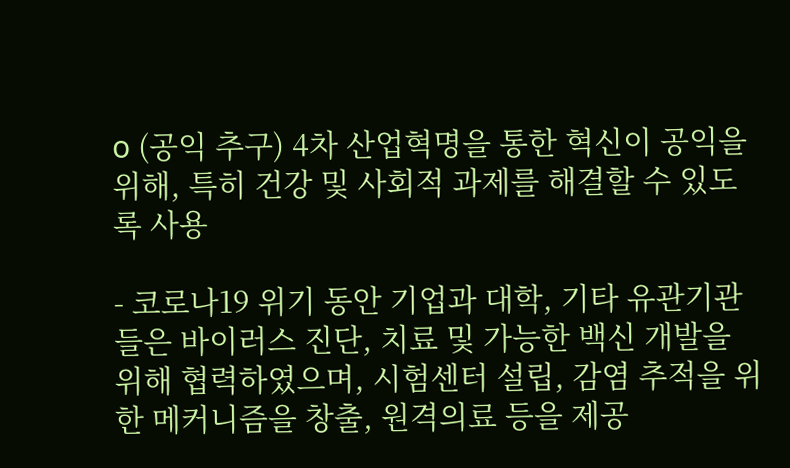o (공익 추구) 4차 산업혁명을 통한 혁신이 공익을 위해, 특히 건강 및 사회적 과제를 해결할 수 있도록 사용

- 코로나19 위기 동안 기업과 대학, 기타 유관기관들은 바이러스 진단, 치료 및 가능한 백신 개발을 위해 협력하였으며, 시험센터 설립, 감염 추적을 위한 메커니즘을 창출, 원격의료 등을 제공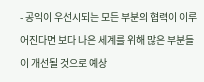- 공익이 우선시되는 모든 부분의 협력이 이루어진다면 보다 나은 세계를 위해 많은 부분들이 개선될 것으로 예상